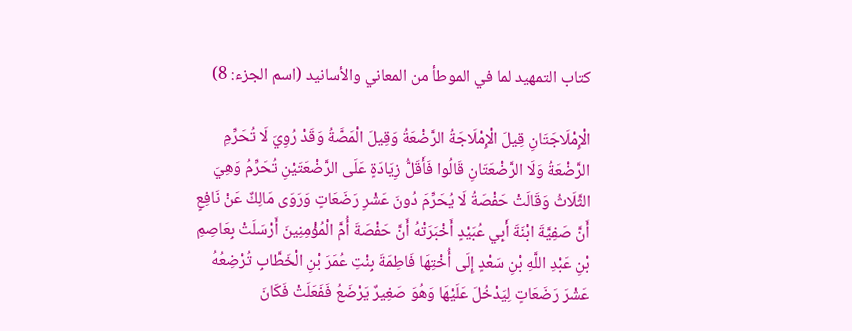كتاب التمهيد لما في الموطأ من المعاني والأسانيد (اسم الجزء: 8)

الْإِمْلَاجَتَانِ قِيلَ الْإِمْلَاجَةُ الرَّضْعَةُ وَقِيلَ الْمَصَّةُ وَقَدْ رُوِيَ لَا تُحَرِّمِ الرَّضْعَةُ وَلَا الرَّضْعَتَانِ قَالُوا فَأَقَلُّ زِيَادَةٍ عَلَى الرَّضْعَتَيْنِ تُحَرِّمُ وَهِيَ الثَّلَاثُ وَقَالَتْ حَفْصَةُ لَا يُحَرِّمَ دُونَ عَشْرِ رَضَعَاتٍ وَرَوَى مَالِكٌ عَنْ نَافِعٍ أَنَّ صَفِيَّةَ ابْنَةَ أَبِي عُبَيْدٍ أَخْبَرَتْهُ أَنَّ حَفْصَةَ أُمَّ الْمُؤْمِنِينَ أَرْسَلَتْ بِعَاصِمِ بْنِ عَبْدِ اللَّهِ بْنِ سَعْدٍ إِلَى أُخْتِهَا فَاطِمَةَ بِنْتِ عُمَرَ بْنِ الْخَطَّابِ تُرْضِعُهُ عَشْرَ رَضَعَاتٍ لِيَدْخُلَ عَلَيْهَا وَهُوَ صَغِيرٌ يَرْضَعُ فَفَعَلَتْ فَكَانَ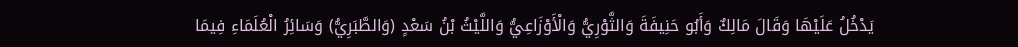يَدْخُلُ عَلَيْهَا وَقَالَ مَالِكٌ وَأَبُو حَنِيفَةَ وَالثَّوْرِيُّ وَالْأَوْزَاعِيُّ وَاللَّيْثُ بْنُ سَعْدٍ (وَالطَّبَرِيُّ) وَسَائِرُ الْعُلَمَاءِ فِيمَا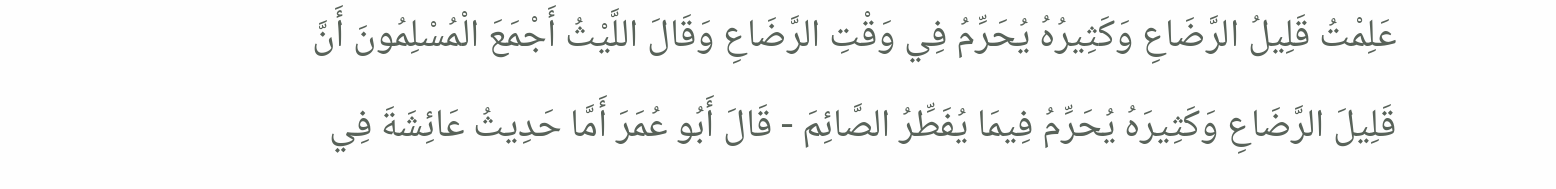عَلِمْتُ قَلِيلُ الرَّضَاعِ وَكَثِيرُهُ يُحَرِّمُ فِي وَقْتِ الرَّضَاعِ وَقَالَ اللَّيْثُ أَجْمَعَ الْمُسْلِمُونَ أَنَّ قَلِيلَ الرَّضَاعِ وَكَثِيرَهُ يُحَرِّمُ فِيمَا يُفَطِّرُ الصَّائِمَ - قَالَ أَبُو عُمَرَ أَمَّا حَدِيثُ عَائِشَةَ فِي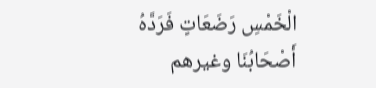الْخَمْسِ رَضَعَاتٍ فَرَدَّهُ أَصْحَابُنَا وغيرهم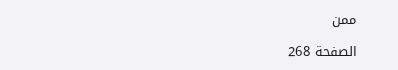ممن

الصفحة 268